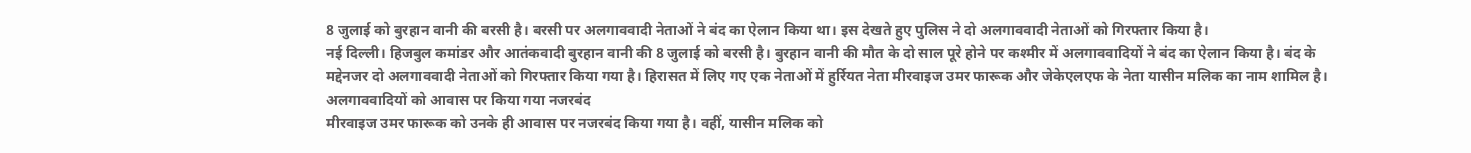8 जुलाई को बुरहान वानी की बरसी है। बरसी पर अलगाववादी नेताओं ने बंद का ऐलान किया था। इस देखते हुए पुलिस ने दो अलगाववादी नेताओं को गिरफ्तार किया है।
नई दिल्ली। हिजबुल कमांडर और आतंकवादी बुरहान वानी की 8 जुलाई को बरसी है। बुरहान वानी की मौत के दो साल पूरे होने पर कश्मीर में अलगाववादियों ने बंद का ऐलान किया है। बंद के मद्देनजर दो अलगाववादी नेताओं को गिरफ्तार किया गया है। हिरासत में लिए गए एक नेताओं में हुर्रियत नेता मीरवाइज उमर फारूक और जेकेएलएफ के नेता यासीन मलिक का नाम शामिल है।
अलगाववादियों को आवास पर किया गया नजरबंद
मीरवाइज उमर फारूक को उनके ही आवास पर नजरबंद किया गया है। वहीं, यासीन मलिक को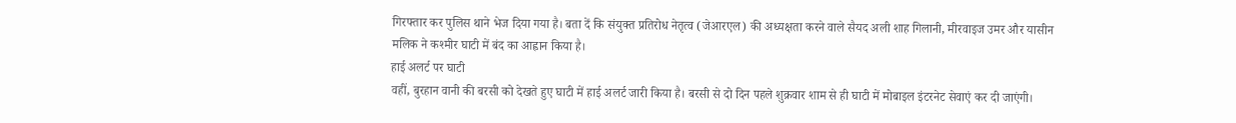गिरफ्तार कर पुलिस थाने भेज दिया गया है। बता दें कि संयुक्त प्रतिरोध नेतृत्व (जेआरएल) की अध्यक्षता करने वाले सैयद अली शाह गिलानी, मीरवाइज उमर और यासीन मलिक ने कश्मीर घाटी में बंद का आह्वान किया है।
हाई अलर्ट पर घाटी
वहीं, बुरहान वानी की बरसी को देखते हुए घाटी में हाई अलर्ट जारी किया है। बरसी से दो दिन पहले शुक्रवार शाम से ही घाटी में मोबाइल इंटरनेट सेवाएं कर दी जाएंगी।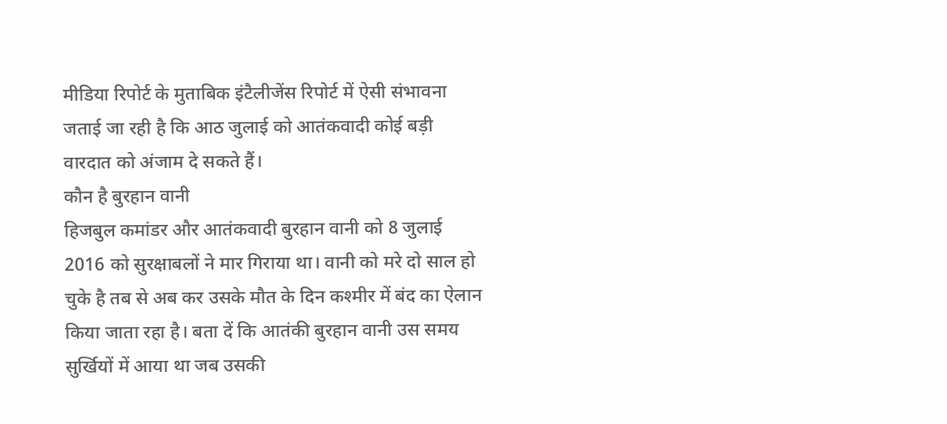मीडिया रिपोर्ट के मुताबिक इंटैलीजेंस रिपोर्ट में ऐसी संभावना जताई जा रही है कि आठ जुलाई को आतंकवादी कोई बड़ी वारदात को अंजाम दे सकते हैं।
कौन है बुरहान वानी
हिजबुल कमांडर और आतंकवादी बुरहान वानी को 8 जुलाई 2016 को सुरक्षाबलों ने मार गिराया था। वानी को मरे दो साल हो चुके है तब से अब कर उसके मौत के दिन कश्मीर में बंद का ऐलान किया जाता रहा है। बता दें कि आतंकी बुरहान वानी उस समय सुर्खियों में आया था जब उसकी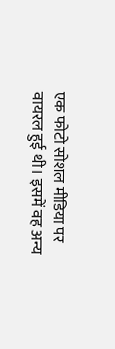एक फोटो सोशल मीडिया पर वायरल हुई थी। इसमें वह अन्य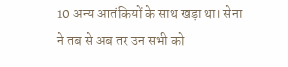10 अन्य आतंकियों के साथ खड़ा था। सेना ने तब से अब तर उन सभी को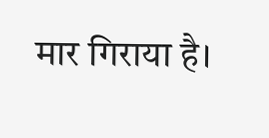मार गिराया है।